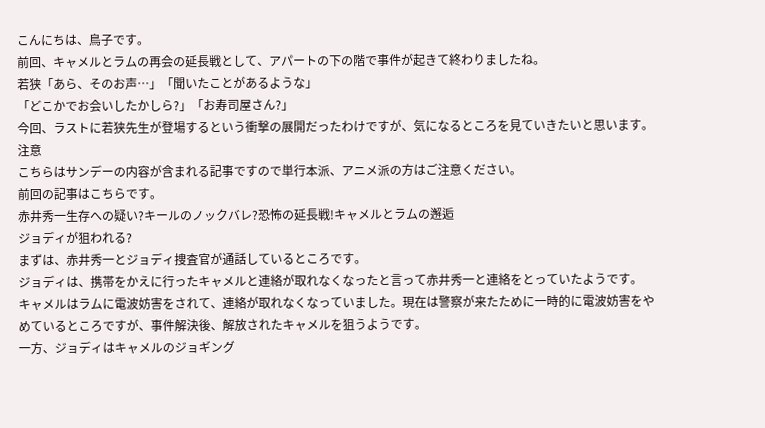こんにちは、鳥子です。
前回、キャメルとラムの再会の延長戦として、アパートの下の階で事件が起きて終わりましたね。
若狭「あら、そのお声…」「聞いたことがあるような」
「どこかでお会いしたかしら?」「お寿司屋さん?」
今回、ラストに若狭先生が登場するという衝撃の展開だったわけですが、気になるところを見ていきたいと思います。
注意
こちらはサンデーの内容が含まれる記事ですので単行本派、アニメ派の方はご注意ください。
前回の記事はこちらです。
赤井秀一生存への疑い?キールのノックバレ?恐怖の延長戦!キャメルとラムの邂逅
ジョディが狙われる?
まずは、赤井秀一とジョディ捜査官が通話しているところです。
ジョディは、携帯をかえに行ったキャメルと連絡が取れなくなったと言って赤井秀一と連絡をとっていたようです。
キャメルはラムに電波妨害をされて、連絡が取れなくなっていました。現在は警察が来たために一時的に電波妨害をやめているところですが、事件解決後、解放されたキャメルを狙うようです。
一方、ジョディはキャメルのジョギング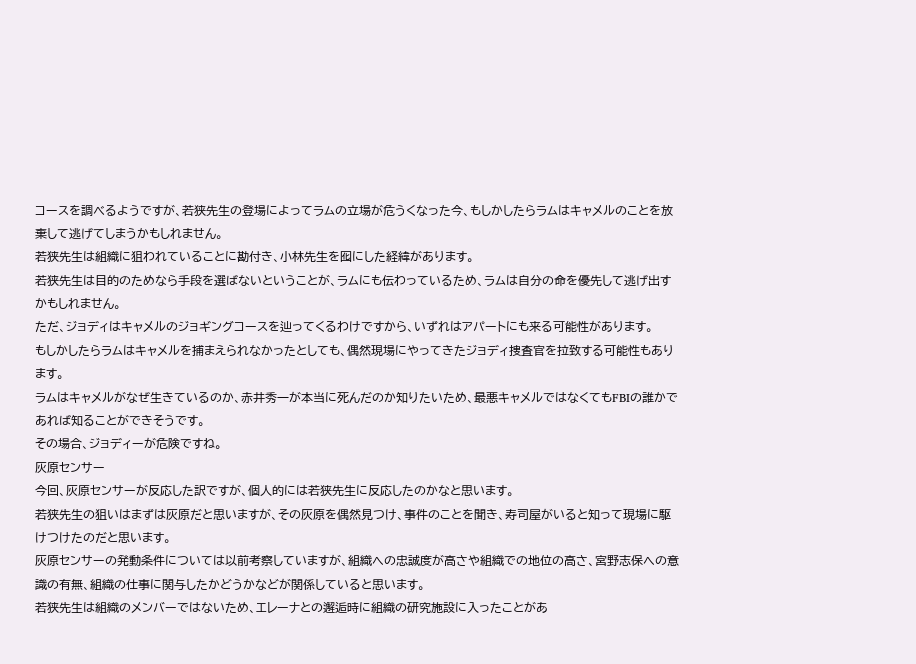コースを調べるようですが、若狭先生の登場によってラムの立場が危うくなった今、もしかしたらラムはキャメルのことを放棄して逃げてしまうかもしれません。
若狭先生は組織に狙われていることに勘付き、小林先生を囮にした経緯があります。
若狭先生は目的のためなら手段を選ばないということが、ラムにも伝わっているため、ラムは自分の命を優先して逃げ出すかもしれません。
ただ、ジョディはキャメルのジョギングコースを辿ってくるわけですから、いずれはアパートにも来る可能性があります。
もしかしたらラムはキャメルを捕まえられなかったとしても、偶然現場にやってきたジョディ捜査官を拉致する可能性もあります。
ラムはキャメルがなぜ生きているのか、赤井秀一が本当に死んだのか知りたいため、最悪キャメルではなくてもFBIの誰かであれば知ることができそうです。
その場合、ジョディーが危険ですね。
灰原センサー
今回、灰原センサーが反応した訳ですが、個人的には若狭先生に反応したのかなと思います。
若狭先生の狙いはまずは灰原だと思いますが、その灰原を偶然見つけ、事件のことを聞き、寿司屋がいると知って現場に駆けつけたのだと思います。
灰原センサーの発動条件については以前考察していますが、組織への忠誠度が高さや組織での地位の高さ、宮野志保への意識の有無、組織の仕事に関与したかどうかなどが関係していると思います。
若狭先生は組織のメンバーではないため、エレーナとの邂逅時に組織の研究施設に入ったことがあ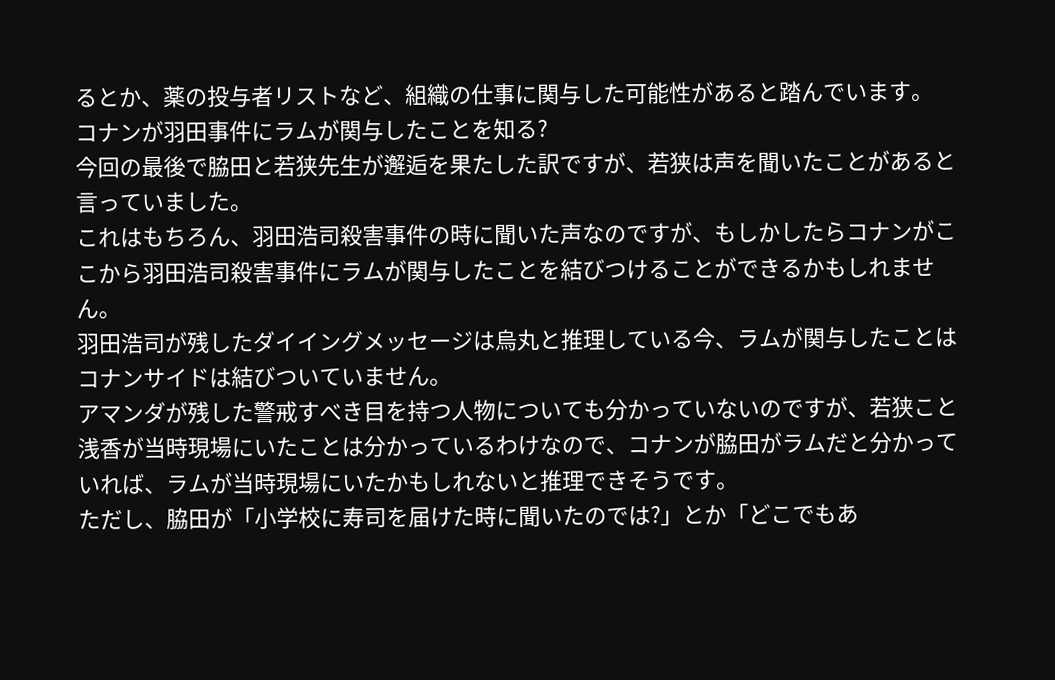るとか、薬の投与者リストなど、組織の仕事に関与した可能性があると踏んでいます。
コナンが羽田事件にラムが関与したことを知る?
今回の最後で脇田と若狭先生が邂逅を果たした訳ですが、若狭は声を聞いたことがあると言っていました。
これはもちろん、羽田浩司殺害事件の時に聞いた声なのですが、もしかしたらコナンがここから羽田浩司殺害事件にラムが関与したことを結びつけることができるかもしれません。
羽田浩司が残したダイイングメッセージは烏丸と推理している今、ラムが関与したことはコナンサイドは結びついていません。
アマンダが残した警戒すべき目を持つ人物についても分かっていないのですが、若狭こと浅香が当時現場にいたことは分かっているわけなので、コナンが脇田がラムだと分かっていれば、ラムが当時現場にいたかもしれないと推理できそうです。
ただし、脇田が「小学校に寿司を届けた時に聞いたのでは?」とか「どこでもあ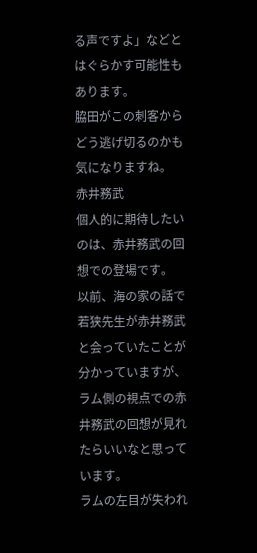る声ですよ」などとはぐらかす可能性もあります。
脇田がこの刺客からどう逃げ切るのかも気になりますね。
赤井務武
個人的に期待したいのは、赤井務武の回想での登場です。
以前、海の家の話で若狭先生が赤井務武と会っていたことが分かっていますが、ラム側の視点での赤井務武の回想が見れたらいいなと思っています。
ラムの左目が失われ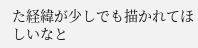た経緯が少しでも描かれてほしいなと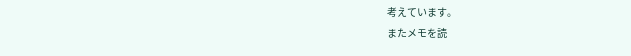考えています。
またメモを読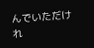んでいただけれ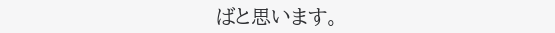ばと思います。